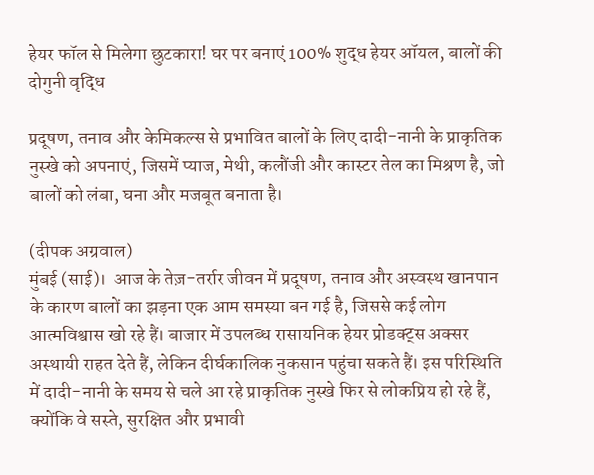हेयर फॉल से मिलेगा छुटकारा! घर पर बनाएं 100% शुद्ध हेयर ऑयल, बालों की दोगुनी वृद्धि

प्रदूषण, तनाव और केमिकल्स से प्रभावित बालों के लिए दादी-नानी के प्राकृतिक नुस्खे को अपनाएं, जिसमें प्याज, मेथी, कलौंजी और कास्टर तेल का मिश्रण है, जो बालों को लंबा, घना और मजबूत बनाता है।

(दीपक अग्रवाल)
मुंबई (साई)।  आज के तेज़-तर्रार जीवन में प्रदूषण, तनाव और अस्वस्थ खानपान के कारण बालों का झड़ना एक आम समस्या बन गई है, जिससे कई लोग आत्मविश्वास खो रहे हैं। बाजार में उपलब्ध रासायनिक हेयर प्रोडक्ट्स अक्सर अस्थायी राहत देते हैं, लेकिन दीर्घकालिक नुकसान पहुंचा सकते हैं। इस परिस्थिति में दादी-नानी के समय से चले आ रहे प्राकृतिक नुस्खे फिर से लोकप्रिय हो रहे हैं, क्योंकि वे सस्ते, सुरक्षित और प्रभावी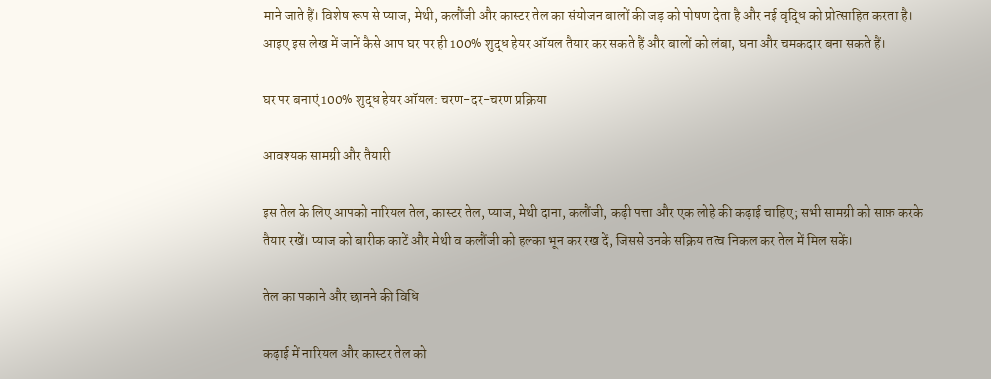माने जाते हैं। विशेष रूप से प्याज, मेथी, कलौंजी और कास्टर तेल का संयोजन बालों की जड़ को पोषण देता है और नई वृद्धि को प्रोत्साहित करता है। आइए इस लेख में जानें कैसे आप घर पर ही 100% शुद्ध हेयर ऑयल तैयार कर सकते हैं और बालों को लंबा, घना और चमकदार बना सकते हैं।

घर पर बनाएं 100% शुद्ध हेयर ऑयल: चरण-दर-चरण प्रक्रिया

आवश्यक सामग्री और तैयारी

इस तेल के लिए आपको नारियल तेल, कास्टर तेल, प्याज, मेथी दाना, कलौंजी, कढ़ी पत्ता और एक लोहे की कढ़ाई चाहिए; सभी सामग्री को साफ़ करके तैयार रखें। प्याज को बारीक काटें और मेथी व कलौंजी को हल्का भून कर रख दें, जिससे उनके सक्रिय तत्व निकल कर तेल में मिल सकें।

तेल का पकाने और छानने की विधि

कढ़ाई में नारियल और कास्टर तेल को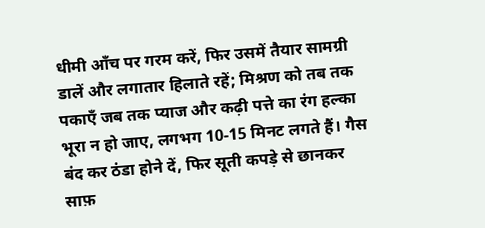धीमी आँच पर गरम करें, फिर उसमें तैयार सामग्री डालें और लगातार हिलाते रहें; मिश्रण को तब तक पकाएँ जब तक प्याज और कढ़ी पत्ते का रंग हल्का भूरा न हो जाए, लगभग 10‑15 मिनट लगते हैं। गैस बंद कर ठंडा होने दें, फिर सूती कपड़े से छानकर साफ़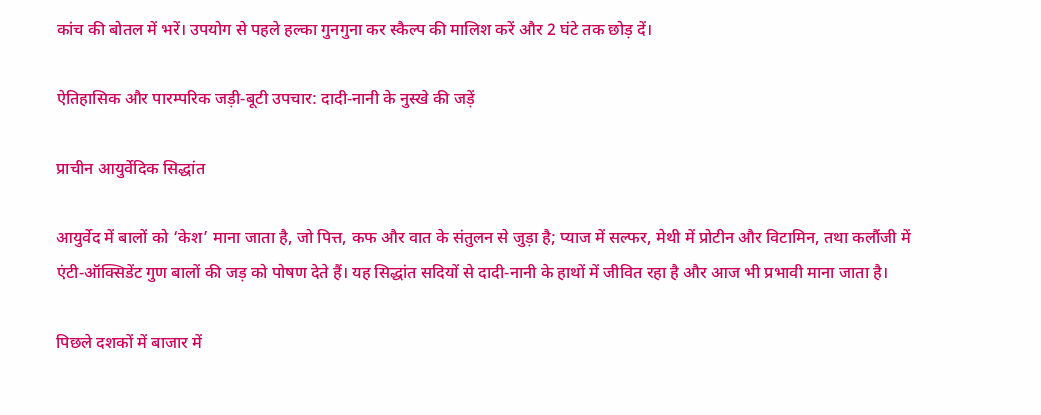कांच की बोतल में भरें। उपयोग से पहले हल्का गुनगुना कर स्कैल्प की मालिश करें और 2 घंटे तक छोड़ दें।

ऐतिहासिक और पारम्परिक जड़ी‑बूटी उपचार: दादी‑नानी के नुस्खे की जड़ें

प्राचीन आयुर्वेदिक सिद्धांत

आयुर्वेद में बालों को ‘केश’ माना जाता है, जो पित्त, कफ और वात के संतुलन से जुड़ा है; प्याज में सल्फर, मेथी में प्रोटीन और विटामिन, तथा कलौंजी में एंटी‑ऑक्सिडेंट गुण बालों की जड़ को पोषण देते हैं। यह सिद्धांत सदियों से दादी‑नानी के हाथों में जीवित रहा है और आज भी प्रभावी माना जाता है।

पिछले दशकों में बाजार में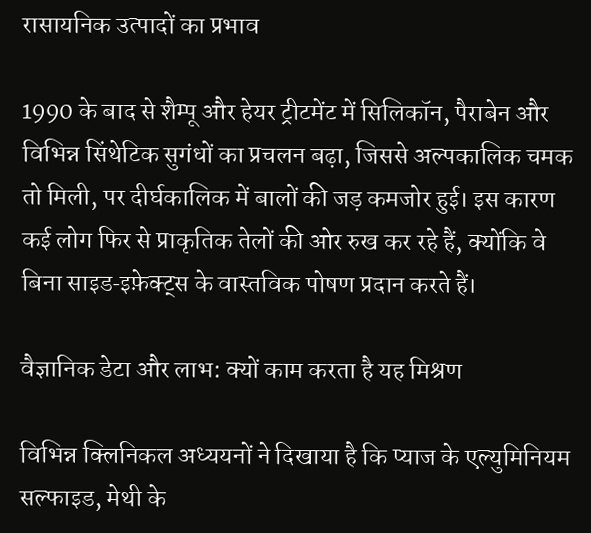रासायनिक उत्पादों का प्रभाव

1990 के बाद से शैम्पू और हेयर ट्रीटमेंट में सिलिकॉन, पैराबेन और विभिन्न सिंथेटिक सुगंधों का प्रचलन बढ़ा, जिससे अल्पकालिक चमक तो मिली, पर दीर्घकालिक में बालों की जड़ कमजोर हुई। इस कारण कई लोग फिर से प्राकृतिक तेलों की ओर रुख कर रहे हैं, क्योंकि वे बिना साइड‑इफ़ेक्ट्स के वास्तविक पोषण प्रदान करते हैं।

वैज्ञानिक डेटा और लाभ: क्यों काम करता है यह मिश्रण

विभिन्न क्लिनिकल अध्ययनों ने दिखाया है कि प्याज के एल्युमिनियम सल्फाइड, मेथी के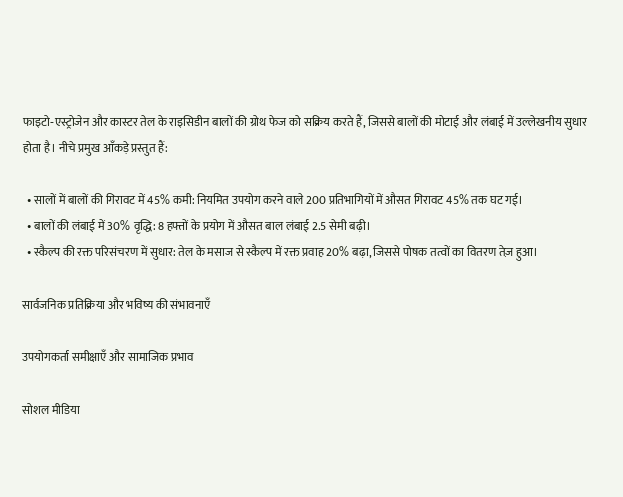फाइटो‑एस्ट्रोजेन और कास्टर तेल के राइसिडीन बालों की ग्रोथ फेज को सक्रिय करते हैं, जिससे बालों की मोटाई और लंबाई में उल्लेखनीय सुधार होता है। नीचे प्रमुख आँकड़े प्रस्तुत हैं:

  • सालों में बालों की गिरावट में 45% कमी: नियमित उपयोग करने वाले 200 प्रतिभागियों में औसत गिरावट 45% तक घट गई।
  • बालों की लंबाई में 30% वृद्धि: 8 हफ्तों के प्रयोग में औसत बाल लंबाई 2.5 सेमी बढ़ी।
  • स्कैल्प की रक्त परिसंचरण में सुधार: तेल के मसाज से स्कैल्प में रक्त प्रवाह 20% बढ़ा, जिससे पोषक तत्वों का वितरण तेज़ हुआ।

सार्वजनिक प्रतिक्रिया और भविष्य की संभावनाएँ

उपयोगकर्ता समीक्षाएँ और सामाजिक प्रभाव

सोशल मीडिया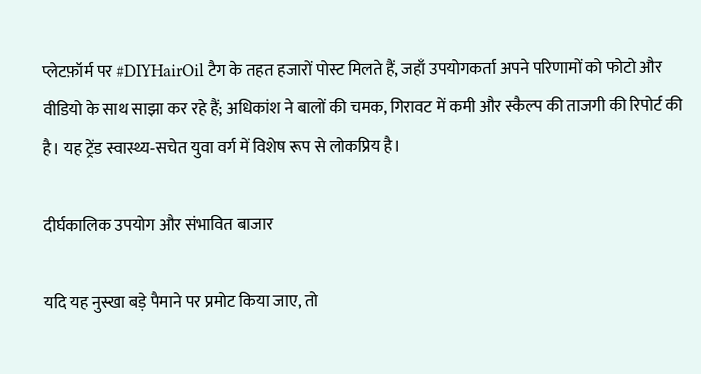प्लेटफ़ॉर्म पर #DIYHairOil टैग के तहत हजारों पोस्ट मिलते हैं, जहाँ उपयोगकर्ता अपने परिणामों को फोटो और वीडियो के साथ साझा कर रहे हैं; अधिकांश ने बालों की चमक, गिरावट में कमी और स्कैल्प की ताजगी की रिपोर्ट की है। यह ट्रेंड स्वास्थ्य‑सचेत युवा वर्ग में विशेष रूप से लोकप्रिय है।

दीर्घकालिक उपयोग और संभावित बाजार

यदि यह नुस्खा बड़े पैमाने पर प्रमोट किया जाए, तो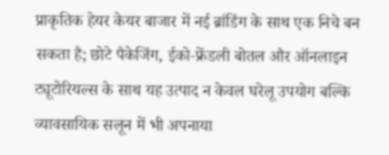प्राकृतिक हेयर केयर बाजार में नई ब्रांडिंग के साथ एक निचे बन सकता है; छोटे पैकेजिंग, ईको‑फ्रेंडली बोतल और ऑनलाइन ट्यूटोरियल्स के साथ यह उत्पाद न केवल घरेलू उपयोग बल्कि व्यावसायिक सलून में भी अपनाया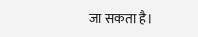जा सकता है।